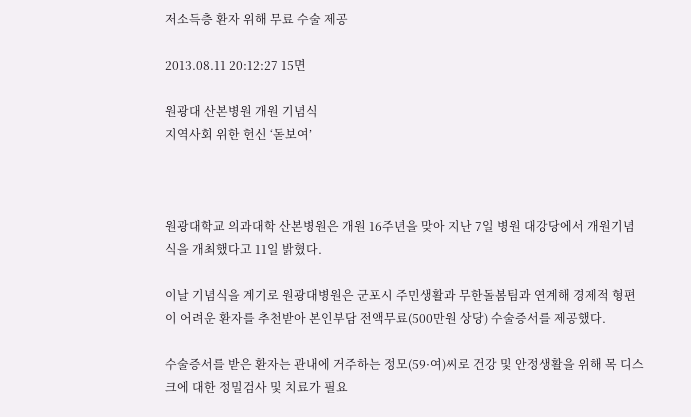저소득층 환자 위해 무료 수술 제공

2013.08.11 20:12:27 15면

원광대 산본병원 개원 기념식
지역사회 위한 헌신 ‘돋보여’



원광대학교 의과대학 산본병원은 개원 16주년을 맞아 지난 7일 병원 대강당에서 개원기념식을 개최했다고 11일 밝혔다.

이날 기념식을 계기로 원광대병원은 군포시 주민생활과 무한돌봄팀과 연계해 경제적 형편이 어려운 환자를 추천받아 본인부담 전액무료(500만원 상당) 수술증서를 제공했다.

수술증서를 받은 환자는 관내에 거주하는 정모(59·여)씨로 건강 및 안정생활을 위해 목 디스크에 대한 정밀검사 및 치료가 필요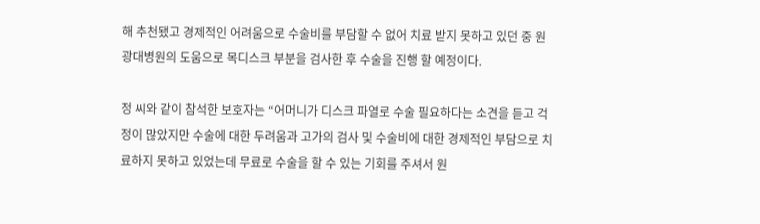해 추천됐고 경제적인 어려움으로 수술비를 부담할 수 없어 치료 받지 못하고 있던 중 원광대병원의 도움으로 목디스크 부분을 검사한 후 수술을 진행 할 예정이다.

정 씨와 같이 참석한 보호자는 “어머니가 디스크 파열로 수술 필요하다는 소견을 듣고 걱정이 많았지만 수술에 대한 두려움과 고가의 검사 및 수술비에 대한 경제적인 부담으로 치료하지 못하고 있었는데 무료로 수술을 할 수 있는 기회를 주셔서 원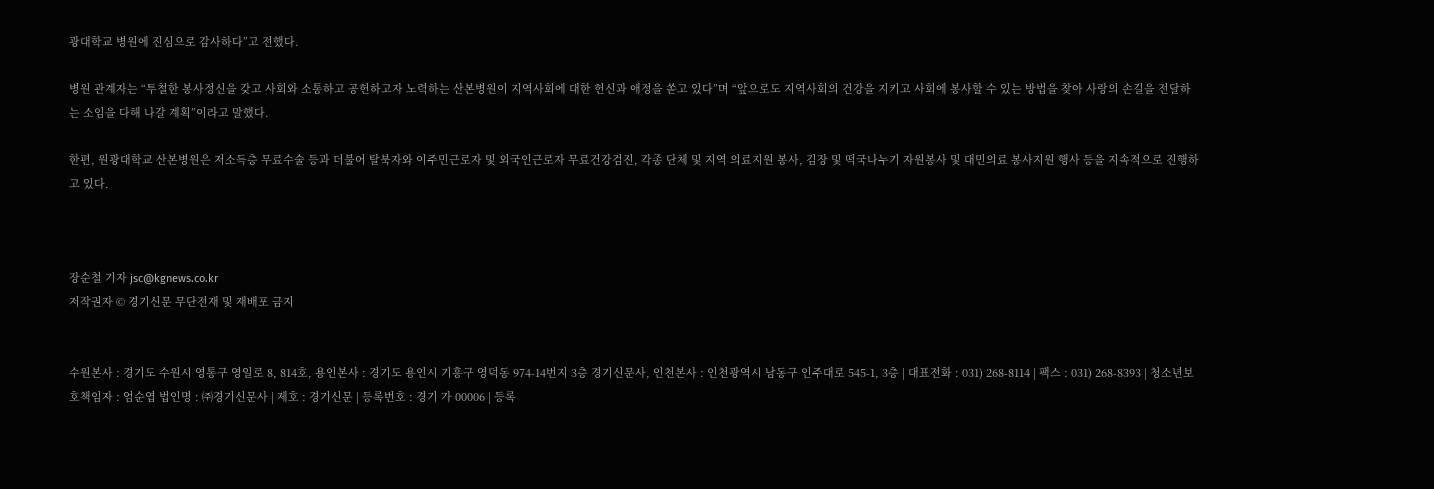광대학교 병원에 진심으로 감사하다”고 전했다.

병원 관계자는 “투철한 봉사정신을 갖고 사회와 소통하고 공헌하고자 노력하는 산본병원이 지역사회에 대한 헌신과 애정을 쏟고 있다”며 “앞으로도 지역사회의 건강을 지키고 사회에 봉사할 수 있는 방법을 찾아 사랑의 손길을 전달하는 소임을 다해 나갈 계획”이라고 말했다.

한편, 원광대학교 산본병원은 저소득층 무료수술 등과 더불어 탈북자와 이주민근로자 및 외국인근로자 무료건강검진, 각종 단체 및 지역 의료지원 봉사, 김장 및 떡국나누기 자원봉사 및 대민의료 봉사지원 행사 등을 지속적으로 진행하고 있다.



장순철 기자 jsc@kgnews.co.kr
저작권자 © 경기신문 무단전재 및 재배포 금지


수원본사 : 경기도 수원시 영통구 영일로 8, 814호, 용인본사 : 경기도 용인시 기흥구 영덕동 974-14번지 3층 경기신문사, 인천본사 : 인천광역시 남동구 인주대로 545-1, 3층 | 대표전화 : 031) 268-8114 | 팩스 : 031) 268-8393 | 청소년보호책임자 : 엄순엽 법인명 : ㈜경기신문사 | 제호 : 경기신문 | 등록번호 : 경기 가 00006 | 등록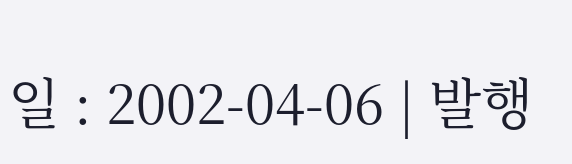일 : 2002-04-06 | 발행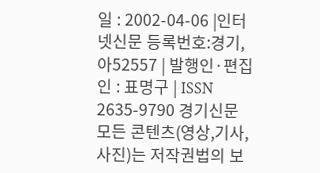일 : 2002-04-06 |인터넷신문 등록번호:경기, 아52557 | 발행인·편집인 : 표명구 | ISSN 2635-9790 경기신문 모든 콘텐츠(영상,기사, 사진)는 저작권법의 보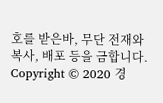호를 받은바, 무단 전재와 복사, 배포 등을 금합니다. Copyright © 2020 경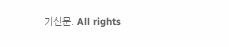기신문. All rights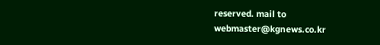reserved. mail to webmaster@kgnews.co.kr